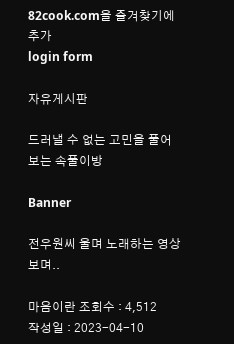82cook.com을 즐겨찾기에 추가
login form

자유게시판

드러낼 수 없는 고민을 풀어보는 속풀이방

Banner

전우원씨 울며 노래하는 영상 보며..

마음이란 조회수 : 4,512
작성일 : 2023-04-10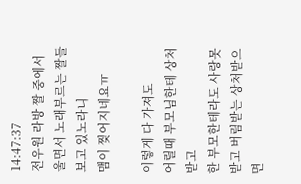14:47:37
전우원 라방 짤 중에서
울면서 노래부르는 짤들 보고 있노라니
맴이 찢어지네요ㅠ

이렇게 다 가져도
어릴때 부모님한테 상처받고
한 부모한테라도 사랑못받고 버림받는 상처받으면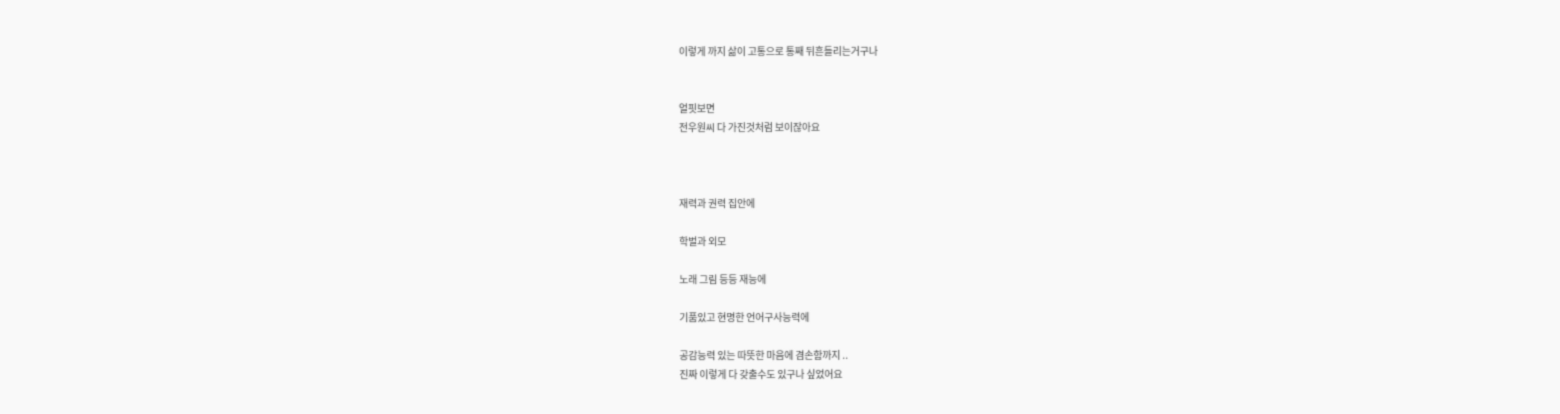이렇게 까지 삶이 고통으로 통째 뒤흔들리는거구나


얼핏보면
전우원씨 다 가진것처럼 보이잖아요



재력과 권력 집안에

학벌과 외모

노래 그림 등등 재능에

기품있고 현명한 언어구사능력에

공감능력 있는 따뜻한 마음에 겸손함까지 ..
진짜 이렇게 다 갖출수도 있구나 싶었어요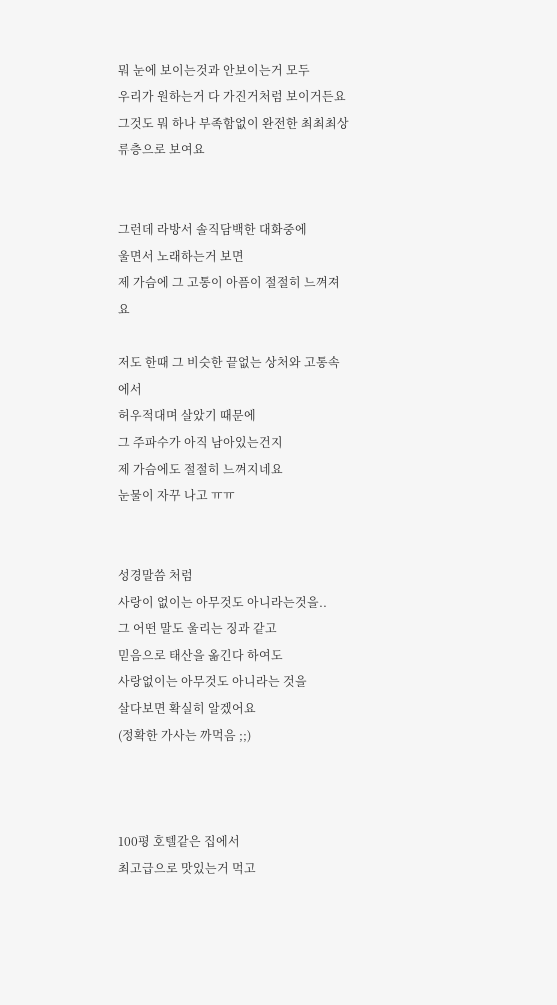뭐 눈에 보이는것과 안보이는거 모두
우리가 원하는거 다 가진거처럼 보이거든요
그것도 뭐 하나 부족함없이 완전한 최최최상류층으로 보여요


그런데 라방서 솔직담백한 대화중에
울면서 노래하는거 보면
제 가슴에 그 고통이 아픔이 절절히 느껴져요

저도 한때 그 비슷한 끝없는 상처와 고통속에서
허우적대며 살았기 때문에
그 주파수가 아직 남아있는건지
제 가슴에도 절절히 느껴지네요
눈물이 자꾸 나고 ㅠㅠ


성경말씀 처럼
사랑이 없이는 아무것도 아니라는것을..
그 어떤 말도 울리는 징과 같고
믿음으로 태산을 옮긴다 하여도
사랑없이는 아무것도 아니라는 것을
살다보면 확실히 알겠어요
(정확한 가사는 까먹음 ;;)



100평 호텔같은 집에서
최고급으로 맛있는거 먹고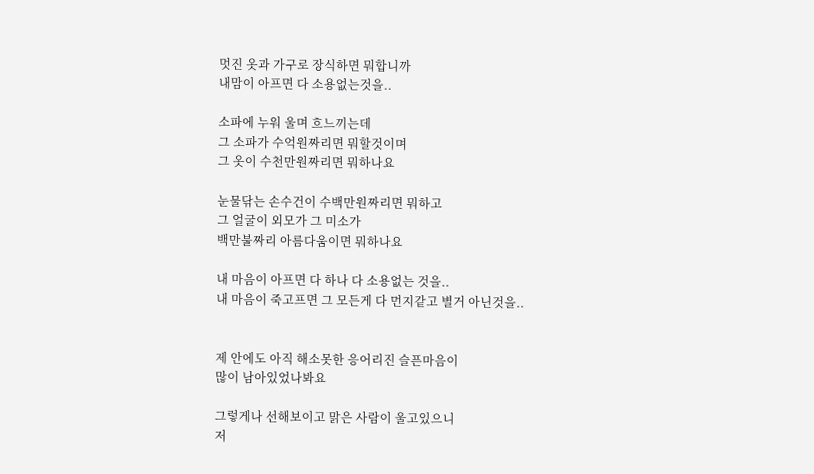멋진 옷과 가구로 장식하면 뭐합니까
내맘이 아프면 다 소용없는것을..

소파에 누워 울며 흐느끼는데
그 소파가 수억원짜리면 뭐할것이며
그 옷이 수천만원짜리면 뭐하나요

눈물닦는 손수건이 수백만원짜리면 뭐하고
그 얼굴이 외모가 그 미소가
백만불짜리 아름다움이면 뭐하나요

내 마음이 아프면 다 하나 다 소용없는 것을..
내 마음이 죽고프면 그 모든게 다 먼지같고 별거 아닌것을..


제 안에도 아직 해소못한 응어리진 슬픈마음이
많이 남아있었나봐요

그렇게나 선해보이고 맑은 사람이 울고있으니
저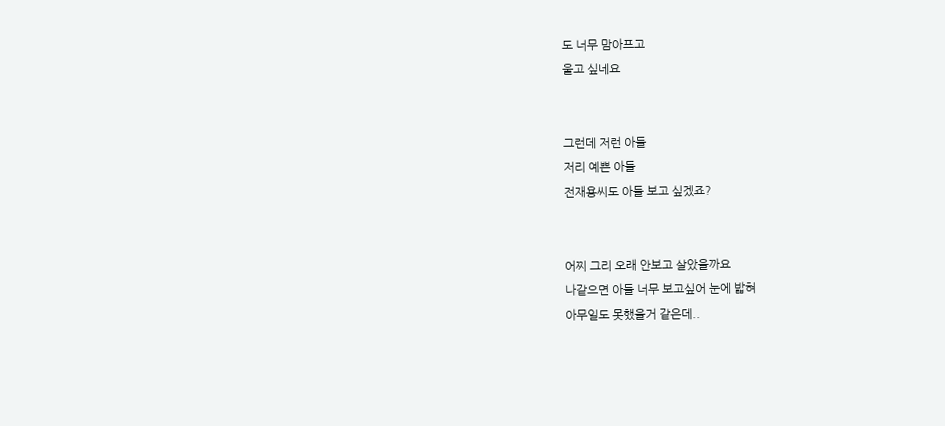도 너무 맘아프고
울고 싶네요


그런데 저런 아들
저리 예쁜 아들
전재용씨도 아들 보고 싶겠죠?


어찌 그리 오래 안보고 살았을까요
나같으면 아들 너무 보고싶어 눈에 밟혀
아무일도 못했을거 같은데..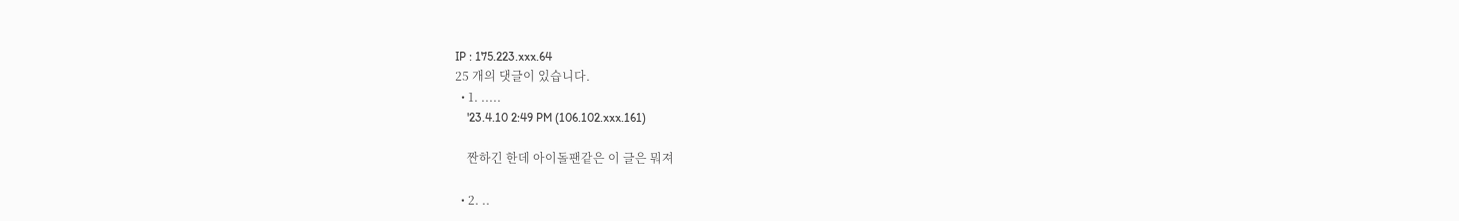IP : 175.223.xxx.64
25 개의 댓글이 있습니다.
  • 1. .....
    '23.4.10 2:49 PM (106.102.xxx.161)

    짠하긴 한데 아이돌팬같은 이 글은 뭐져

  • 2. ..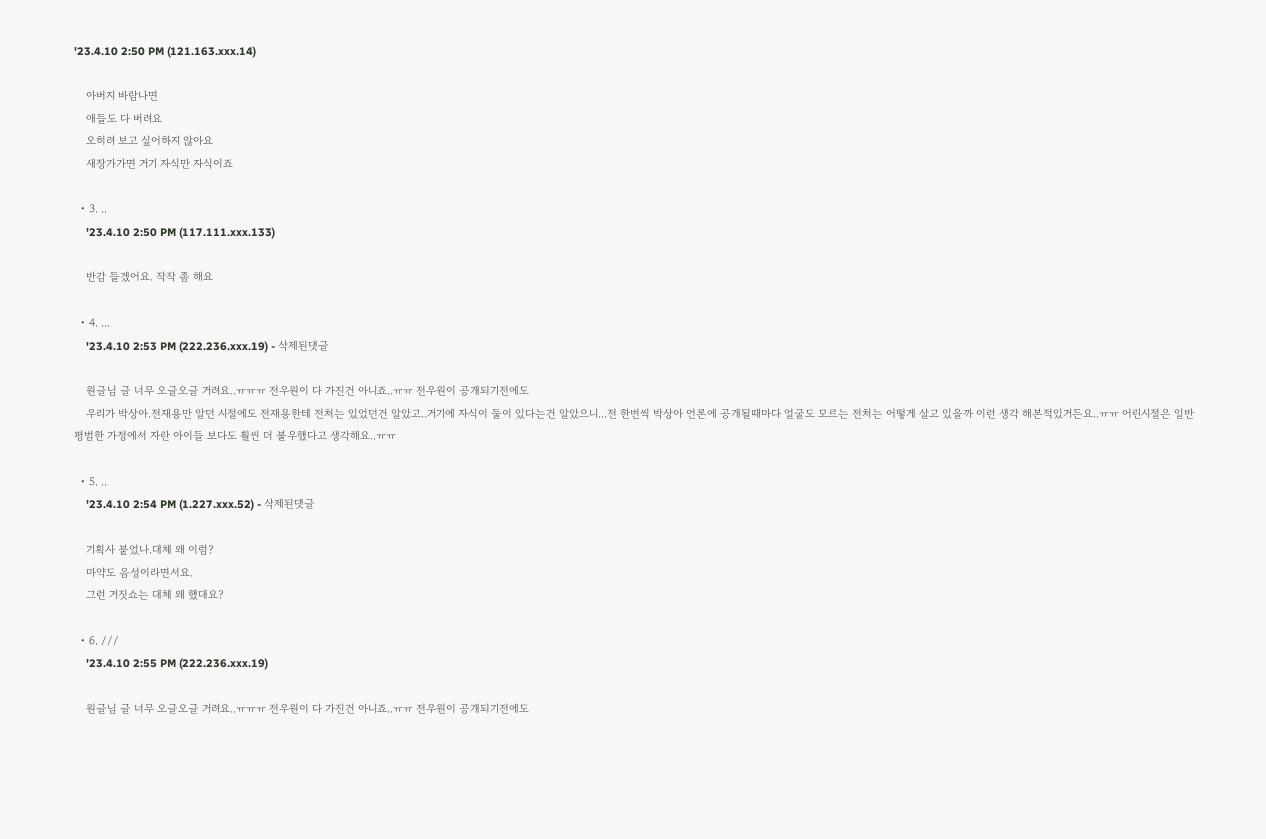'23.4.10 2:50 PM (121.163.xxx.14)

    아버지 바람나면
    애들도 다 버려요
    오히려 보고 싶어하지 않아요
    새장가가면 거기 자식만 자식이죠

  • 3. ..
    '23.4.10 2:50 PM (117.111.xxx.133)

    반감 들겠어요. 작작 좀 해요

  • 4. ...
    '23.4.10 2:53 PM (222.236.xxx.19) - 삭제된댓글

    원글님 글 너무 오글오글 거려요..ㅠㅠㅠ 전우원이 다 가진건 아니죠..ㅠㅠ 전우원이 공개되기전에도
    우리가 박상아.전재용만 알던 시절에도 전재용한테 전처는 있었던건 알았고..거기에 자식이 둘이 있다는건 알았으니...전 한번씩 박상아 언론에 공개될때마다 얼굴도 모르는 전처는 어떻게 살고 있을까 이런 생각 해본적있거든요..ㅠㅠ 어린시절은 일반 평범한 가정에서 자란 아이들 보다도 훨씬 더 불우했다고 생각해요..ㅠㅠ

  • 5. ..
    '23.4.10 2:54 PM (1.227.xxx.52) - 삭제된댓글

    기획사 붙었나.대체 왜 이럼?
    마약도 음성이라면서요.
    그런 거짓쇼는 대체 왜 했대요?

  • 6. ///
    '23.4.10 2:55 PM (222.236.xxx.19)

    원글님 글 너무 오글오글 거려요..ㅠㅠㅠ 전우원이 다 가진건 아니죠..ㅠㅠ 전우원이 공개되기전에도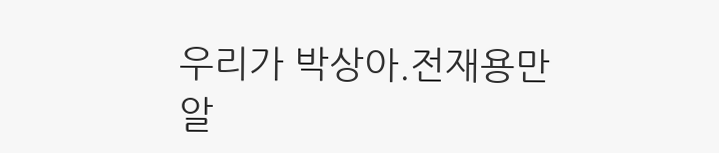우리가 박상아.전재용만 알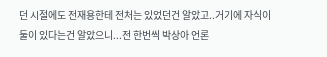던 시절에도 전재용한테 전처는 있었던건 알았고..거기에 자식이 둘이 있다는건 알았으니...전 한번씩 박상아 언론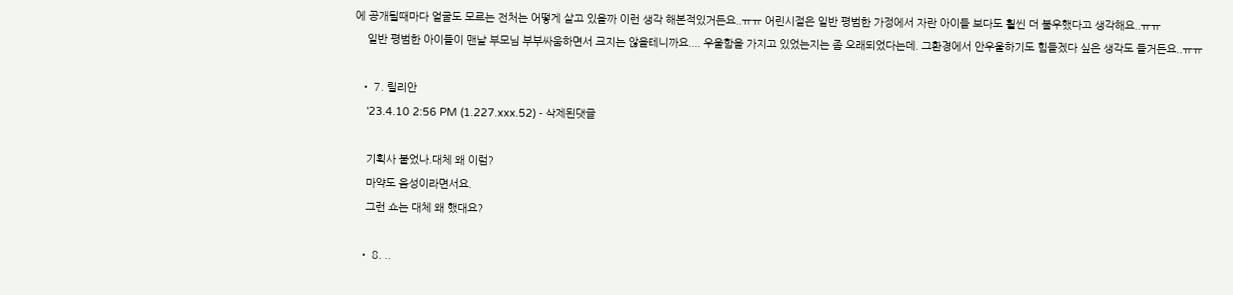에 공개될때마다 얼굴도 모르는 전처는 어떻게 살고 있을까 이런 생각 해본적있거든요..ㅠㅠ 어린시절은 일반 평범한 가정에서 자란 아이들 보다도 훨씬 더 불우했다고 생각해요..ㅠㅠ
    일반 평범한 아이들이 맨날 부모님 부부싸움하면서 크지는 않을테니까요.... 우울함을 가지고 있었는지는 좀 오래되었다는데. 그환경에서 안우울하기도 힘들겠다 싶은 생각도 들거든요..ㅠㅠ

  • 7. 릴리안
    '23.4.10 2:56 PM (1.227.xxx.52) - 삭제된댓글

    기획사 붙었나.대체 왜 이럼?
    마약도 음성이라면서요.
    그런 쇼는 대체 왜 했대요?

  • 8. ..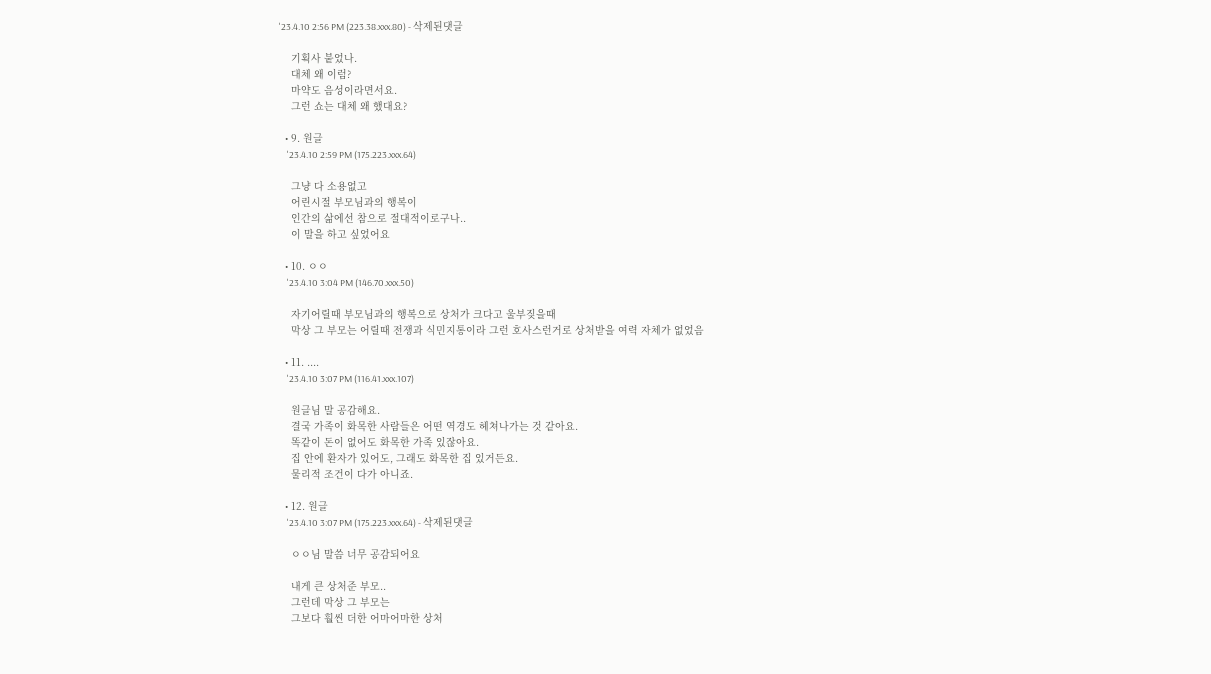'23.4.10 2:56 PM (223.38.xxx.80) - 삭제된댓글

    기획사 붙었나.
    대체 왜 이럼?
    마약도 음성이라면서요.
    그런 쇼는 대체 왜 했대요?

  • 9. 원글
    '23.4.10 2:59 PM (175.223.xxx.64)

    그냥 다 소용없고
    어린시절 부모님과의 행복이
    인간의 삶에선 참으로 절대적이로구나..
    이 말을 하고 싶었어요

  • 10. ㅇㅇ
    '23.4.10 3:04 PM (146.70.xxx.50)

    자기어릴때 부모님과의 행복으로 상처가 크다고 울부짖을때
    막상 그 부모는 어릴때 전쟁과 식민지통이라 그런 호사스런거로 상처받을 여력 자체가 없었음

  • 11. ....
    '23.4.10 3:07 PM (116.41.xxx.107)

    원글님 말 공감해요.
    결국 가족이 화목한 사람들은 어떤 역경도 헤쳐나가는 것 같아요.
    똑같이 돈이 없어도 화목한 가족 있잖아요.
    집 안에 환자가 있어도, 그래도 화목한 집 있거든요.
    물리적 조건이 다가 아니죠.

  • 12. 원글
    '23.4.10 3:07 PM (175.223.xxx.64) - 삭제된댓글

    ㅇㅇ님 말씀 너무 공감되어요

    내게 큰 상처준 부모..
    그런데 막상 그 부모는
    그보다 훨씬 더한 어마어마한 상처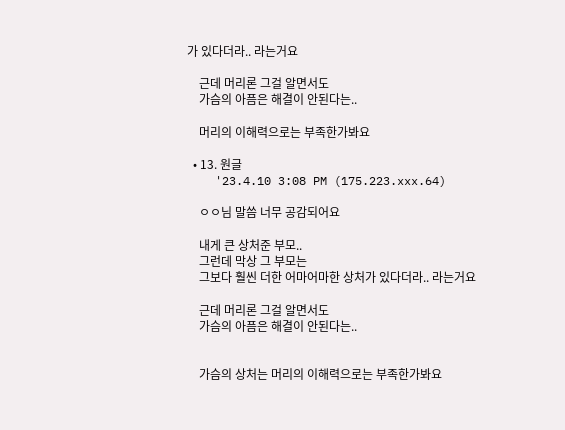가 있다더라.. 라는거요

    근데 머리론 그걸 알면서도
    가슴의 아픔은 해결이 안된다는..

    머리의 이해력으로는 부족한가봐요

  • 13. 원글
    '23.4.10 3:08 PM (175.223.xxx.64)

    ㅇㅇ님 말씀 너무 공감되어요

    내게 큰 상처준 부모..
    그런데 막상 그 부모는
    그보다 훨씬 더한 어마어마한 상처가 있다더라.. 라는거요

    근데 머리론 그걸 알면서도
    가슴의 아픔은 해결이 안된다는..


    가슴의 상처는 머리의 이해력으로는 부족한가봐요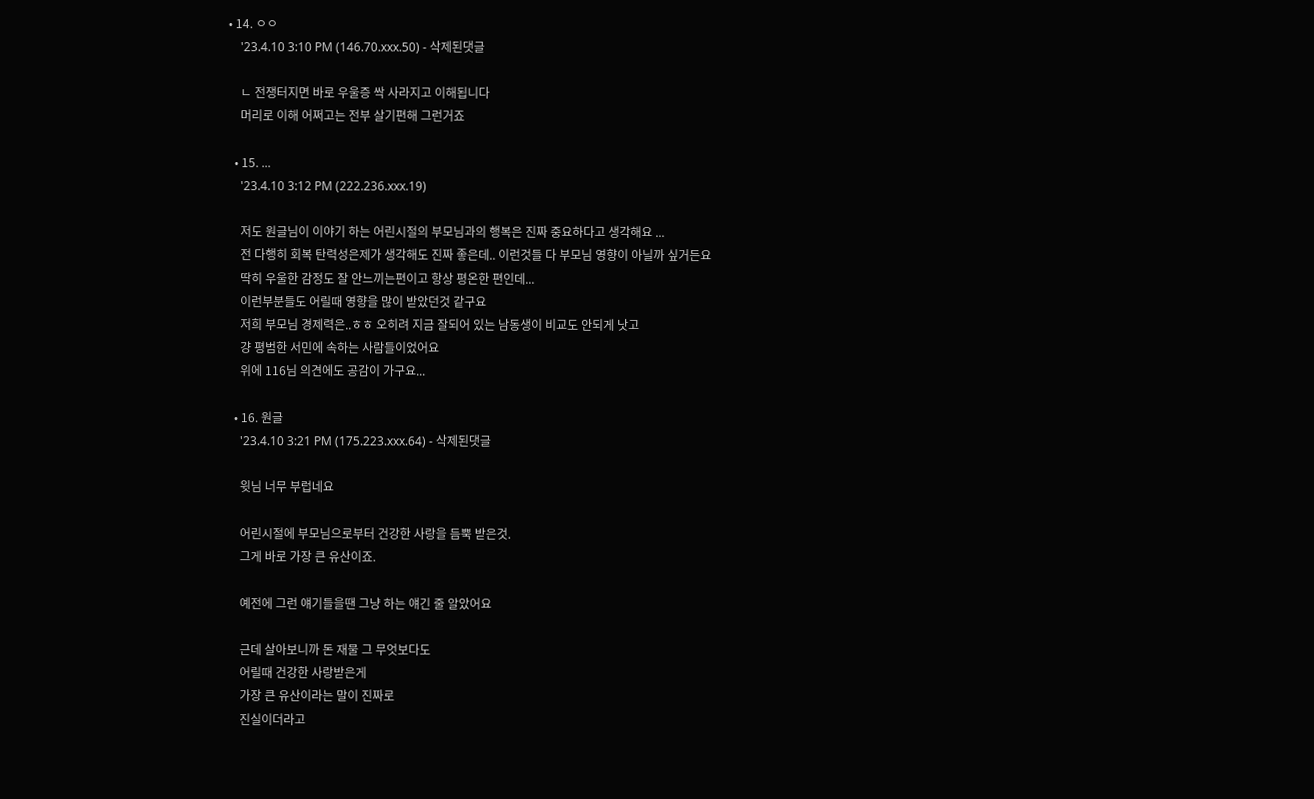• 14. ㅇㅇ
    '23.4.10 3:10 PM (146.70.xxx.50) - 삭제된댓글

    ㄴ 전쟁터지면 바로 우울증 싹 사라지고 이해됩니다
    머리로 이해 어쩌고는 전부 살기편해 그런거죠

  • 15. ...
    '23.4.10 3:12 PM (222.236.xxx.19)

    저도 원글님이 이야기 하는 어린시절의 부모님과의 행복은 진짜 중요하다고 생각해요 ...
    전 다행히 회복 탄력성은제가 생각해도 진짜 좋은데.. 이런것들 다 부모님 영향이 아닐까 싶거든요
    딱히 우울한 감정도 잘 안느끼는편이고 항상 평온한 편인데...
    이런부분들도 어릴때 영향을 많이 받았던것 같구요
    저희 부모님 경제력은..ㅎㅎ 오히려 지금 잘되어 있는 남동생이 비교도 안되게 낫고
    걍 평범한 서민에 속하는 사람들이었어요
    위에 116님 의견에도 공감이 가구요...

  • 16. 원글
    '23.4.10 3:21 PM (175.223.xxx.64) - 삭제된댓글

    윗님 너무 부럽네요

    어린시절에 부모님으로부터 건강한 사랑을 듬뿍 받은것.
    그게 바로 가장 큰 유산이죠.

    예전에 그런 얘기들을땐 그냥 하는 얘긴 줄 알았어요

    근데 살아보니까 돈 재물 그 무엇보다도
    어릴때 건강한 사랑받은게
    가장 큰 유산이라는 말이 진짜로
    진실이더라고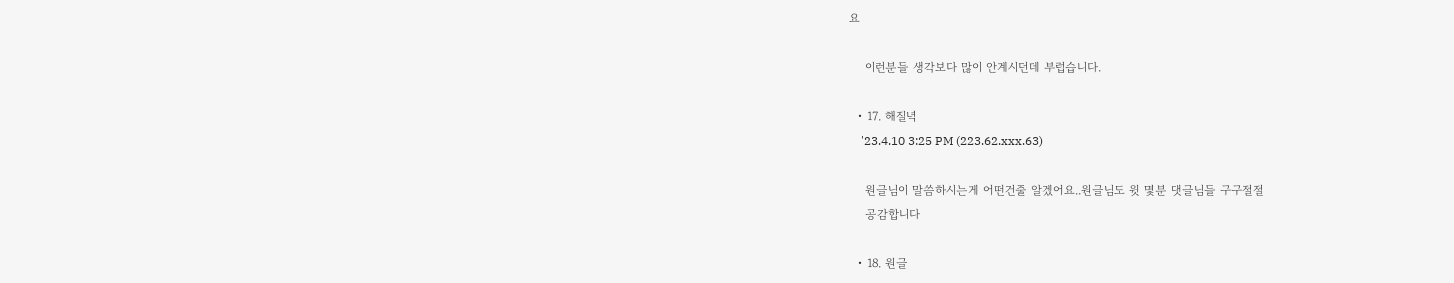요

    이런분들 생각보다 많이 안계시던데 부럽습니다.

  • 17. 해질녁
    '23.4.10 3:25 PM (223.62.xxx.63)

    원글님이 말씀하시는게 어떤건줄 알겠어요..원글님도 윗 몇분 댓글님들 구구절절
    공감합니다

  • 18. 원글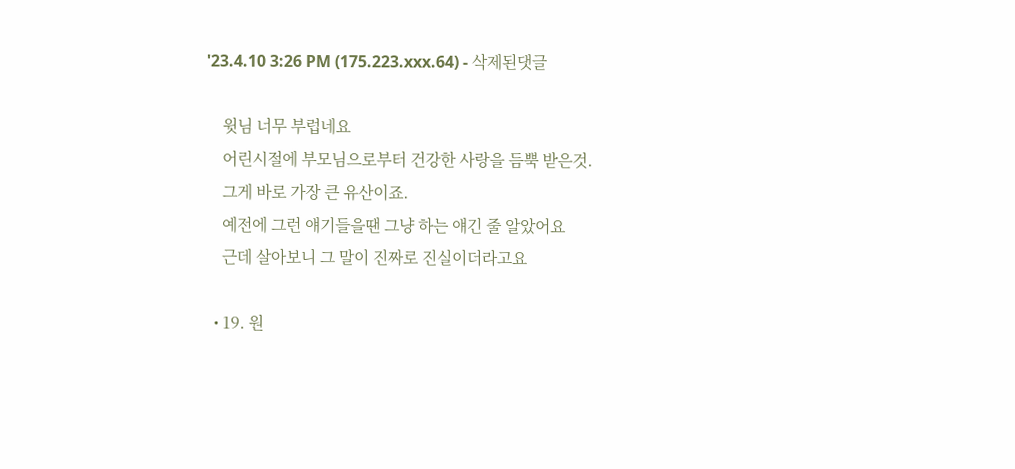'23.4.10 3:26 PM (175.223.xxx.64) - 삭제된댓글

    윗님 너무 부럽네요
    어린시절에 부모님으로부터 건강한 사랑을 듬뿍 받은것.
    그게 바로 가장 큰 유산이죠.
    예전에 그런 얘기들을땐 그냥 하는 얘긴 줄 알았어요
    근데 살아보니 그 말이 진짜로 진실이더라고요

  • 19. 원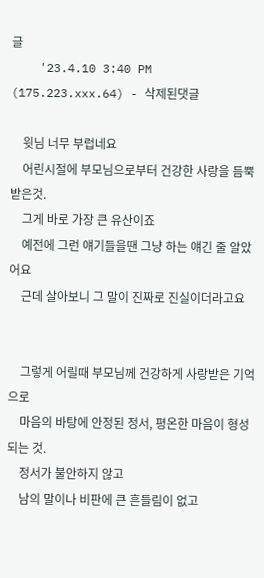글
    '23.4.10 3:40 PM (175.223.xxx.64) - 삭제된댓글

    윗님 너무 부럽네요
    어린시절에 부모님으로부터 건강한 사랑을 듬뿍 받은것.
    그게 바로 가장 큰 유산이죠
    예전에 그런 얘기들을땐 그냥 하는 얘긴 줄 알았어요
    근데 살아보니 그 말이 진짜로 진실이더라고요


    그렇게 어릴때 부모님께 건강하게 사랑받은 기억으로
    마음의 바탕에 안정된 정서, 평온한 마음이 형성되는 것.
    정서가 불안하지 않고
    남의 말이나 비판에 큰 흔들림이 없고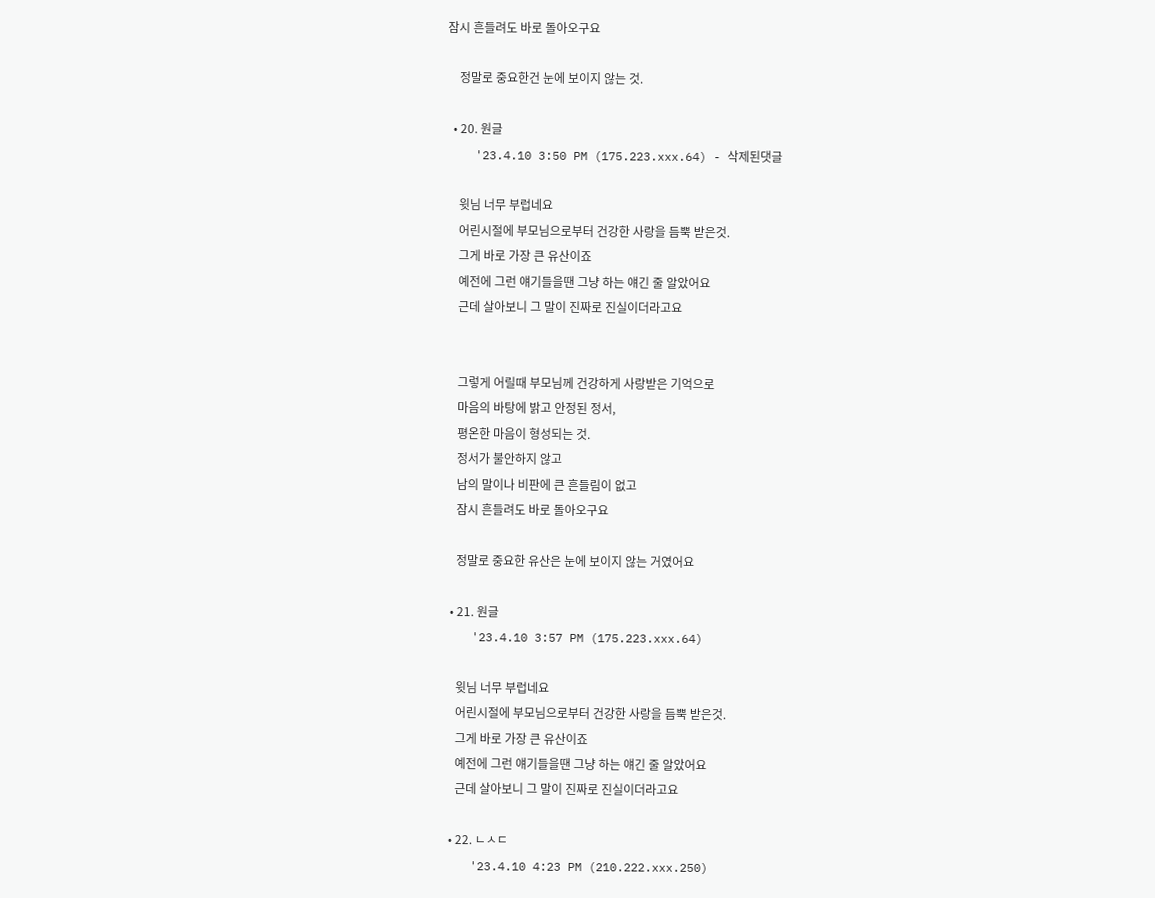잠시 흔들려도 바로 돌아오구요

    정말로 중요한건 눈에 보이지 않는 것.

  • 20. 원글
    '23.4.10 3:50 PM (175.223.xxx.64) - 삭제된댓글

    윗님 너무 부럽네요
    어린시절에 부모님으로부터 건강한 사랑을 듬뿍 받은것.
    그게 바로 가장 큰 유산이죠
    예전에 그런 얘기들을땐 그냥 하는 얘긴 줄 알았어요
    근데 살아보니 그 말이 진짜로 진실이더라고요


    그렇게 어릴때 부모님께 건강하게 사랑받은 기억으로
    마음의 바탕에 밝고 안정된 정서,
    평온한 마음이 형성되는 것.
    정서가 불안하지 않고
    남의 말이나 비판에 큰 흔들림이 없고
    잠시 흔들려도 바로 돌아오구요

    정말로 중요한 유산은 눈에 보이지 않는 거였어요

  • 21. 원글
    '23.4.10 3:57 PM (175.223.xxx.64)

    윗님 너무 부럽네요
    어린시절에 부모님으로부터 건강한 사랑을 듬뿍 받은것.
    그게 바로 가장 큰 유산이죠
    예전에 그런 얘기들을땐 그냥 하는 얘긴 줄 알았어요
    근데 살아보니 그 말이 진짜로 진실이더라고요

  • 22. ㄴㅅㄷ
    '23.4.10 4:23 PM (210.222.xxx.250)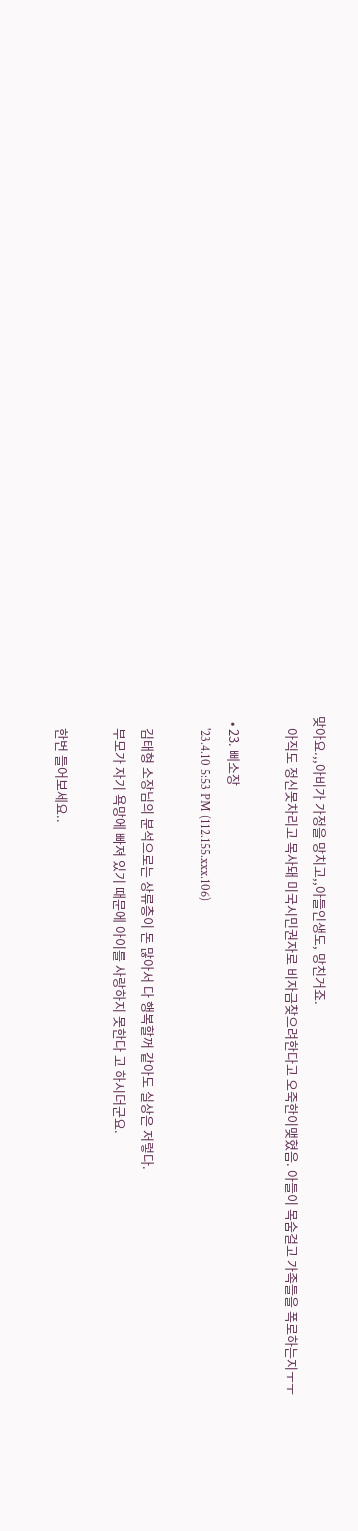맞아요.,,아비가 가정을 망치고,,아들인생도, 망친거죠.
    아직도 정신못차리고 목사돼 미국시민권자로 비자금찾으려한다고 오죽한이맺혔음. 아들이 목숨걸고 가족들을 폭로하는지ㅜㅜ

  • 23. 삐소장
    '23.4.10 5:53 PM (112.155.xxx.106)

    김태형 소장님의 분석으로는 상류층이 돈 많아서 다 행복할꺼 같아도 실상은 저렇다.
    부모가 자기 욕망에 빠져 있기 때문에 아이를 사랑하지 못한다 고 하시더군요.

    한번 들어보세요..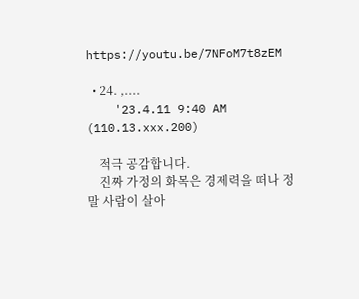https://youtu.be/7NFoM7t8zEM

  • 24. ,....
    '23.4.11 9:40 AM (110.13.xxx.200)

    적극 공감합니다.
    진짜 가정의 화목은 경제력을 떠나 정말 사람이 살아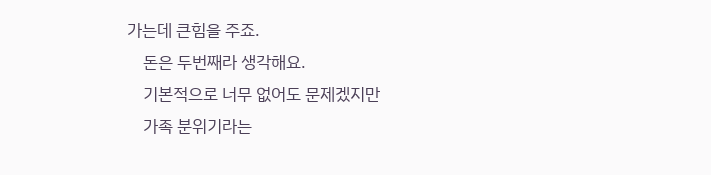가는데 큰힘을 주죠.
    돈은 두번째라 생각해요.
    기본적으로 너무 없어도 문제겠지만
    가족 분위기라는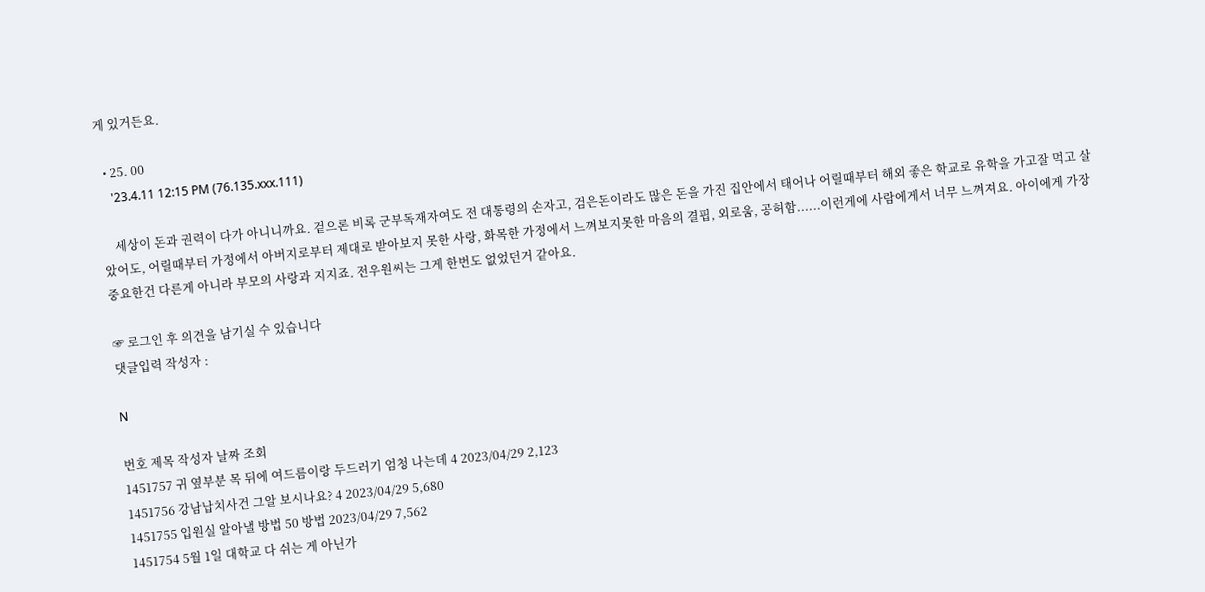게 있거든요.

  • 25. 00
    '23.4.11 12:15 PM (76.135.xxx.111)

    세상이 돈과 권력이 다가 아니니까요. 겉으론 비록 군부독재자여도 전 대통령의 손자고, 검은돈이라도 많은 돈을 가진 집안에서 태어나 어릴때부터 해외 좋은 학교로 유학을 가고잘 먹고 살았어도, 어릴때부터 가정에서 아버지로부터 제대로 받아보지 못한 사랑, 화목한 가정에서 느껴보지못한 마음의 결핍, 외로움, 공허함......이런게에 사람에게서 너무 느껴져요. 아이에게 가장 중요한건 다른게 아니라 부모의 사랑과 지지죠. 전우원씨는 그게 한번도 없었던거 같아요.

☞ 로그인 후 의견을 남기실 수 있습니다
댓글입력 작성자 :

N

번호 제목 작성자 날짜 조회
1451757 귀 옆부분 목 뒤에 여드름이랑 두드러기 엄청 나는데 4 2023/04/29 2,123
1451756 강남납치사건 그알 보시나요? 4 2023/04/29 5,680
1451755 입원실 알아낼 방법 50 방법 2023/04/29 7,562
1451754 5월 1일 대학교 다 쉬는 게 아닌가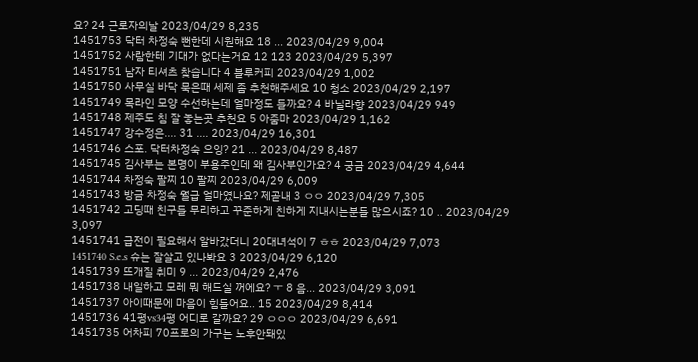요? 24 근로자의날 2023/04/29 8,235
1451753 닥터 차정숙 뻔한데 시원해요 18 ... 2023/04/29 9,004
1451752 사람한테 기대가 없다는거요 12 123 2023/04/29 5,397
1451751 남자 티셔츠 찾습니다 4 블루커피 2023/04/29 1,002
1451750 사무실 바닥 묵은때 세제 좀 추천해주세요 10 청소 2023/04/29 2,197
1451749 목라인 모양 수선하는데 얼마정도 들까요? 4 바닐라향 2023/04/29 949
1451748 제주도 침 잘 놓는곳 추천요 5 아줌마 2023/04/29 1,162
1451747 강수정은.... 31 .... 2023/04/29 16,301
1451746 스포. 닥터차정숙 으잉? 21 ... 2023/04/29 8,487
1451745 김사부는 본명이 부용주인데 왜 김사부인가요? 4 궁금 2023/04/29 4,644
1451744 차정숙 팔찌 10 팔찌 2023/04/29 6,009
1451743 방금 차정숙 월급 얼마였나요? 제곧내 3 ㅇㅇ 2023/04/29 7,305
1451742 고딩때 친구들 무리하고 꾸준하게 친하게 지내시는분들 많으시죠? 10 .. 2023/04/29 3,097
1451741 급전이 필요해서 알바갔더니 20대녀석이 7 ㅎㅎ 2023/04/29 7,073
1451740 S.e.s 슈는 잘살고 있나봐요 3 2023/04/29 6,120
1451739 뜨개질 취미 9 ... 2023/04/29 2,476
1451738 내일하고 모레 뭐 해드실 꺼에요? ㅜ 8 음... 2023/04/29 3,091
1451737 아이때문에 마음이 힘들어요.. 15 2023/04/29 8,414
1451736 41평vs34평 어디로 갈까요? 29 ㅇㅇㅇ 2023/04/29 6,691
1451735 어차피 70프로의 가구는 노후안돼있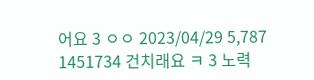어요 3 ㅇㅇ 2023/04/29 5,787
1451734 건치래요 ㅋ 3 노력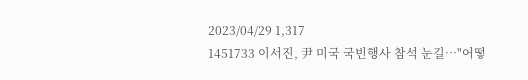2023/04/29 1,317
1451733 이서진, 尹 미국 국빈행사 참석 눈길…"어떻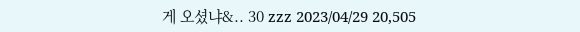게 오셨냐&.. 30 zzz 2023/04/29 20,505